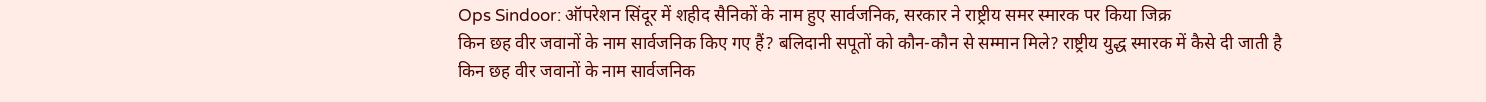Ops Sindoor: ऑपरेशन सिंदूर में शहीद सैनिकों के नाम हुए सार्वजनिक, सरकार ने राष्ट्रीय समर स्मारक पर किया जिक्र
किन छह वीर जवानों के नाम सार्वजनिक किए गए हैं? बलिदानी सपूतों को कौन-कौन से सम्मान मिले? राष्ट्रीय युद्ध स्मारक में कैसे दी जाती है
किन छह वीर जवानों के नाम सार्वजनिक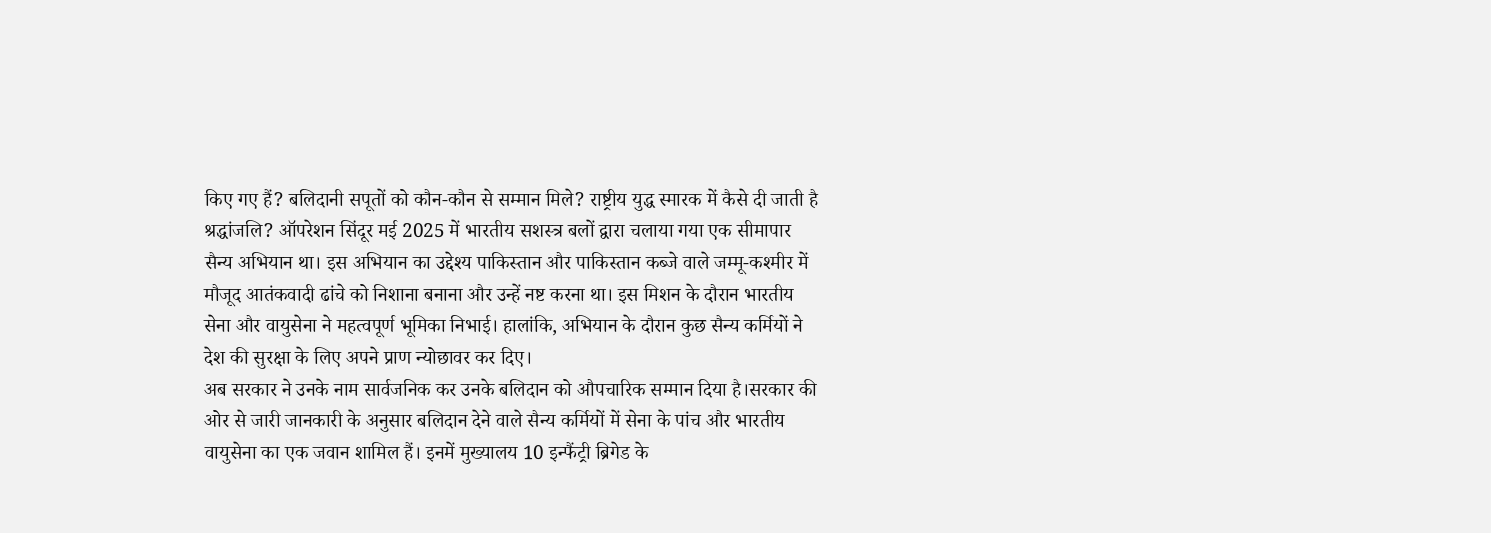किए गए हैं? बलिदानी सपूतों को कौन-कौन से सम्मान मिले? राष्ट्रीय युद्ध स्मारक में कैसे दी जाती है श्रद्धांजलि? ऑपरेशन सिंदूर मई 2025 में भारतीय सशस्त्र बलों द्वारा चलाया गया एक सीमापार सैन्य अभियान था। इस अभियान का उद्देश्य पाकिस्तान और पाकिस्तान कब्जे वाले जम्मू-कश्मीर में मौजूद आतंकवादी ढांचे को निशाना बनाना और उन्हें नष्ट करना था। इस मिशन के दौरान भारतीय सेना और वायुसेना ने महत्वपूर्ण भूमिका निभाई। हालांकि, अभियान के दौरान कुछ सैन्य कर्मियों ने देश की सुरक्षा के लिए अपने प्राण न्योछावर कर दिए।
अब सरकार ने उनके नाम सार्वजनिक कर उनके बलिदान को औपचारिक सम्मान दिया है।सरकार की ओर से जारी जानकारी के अनुसार बलिदान देने वाले सैन्य कर्मियों में सेना के पांच और भारतीय वायुसेना का एक जवान शामिल हैं। इनमें मुख्यालय 10 इन्फैंट्री ब्रिगेड के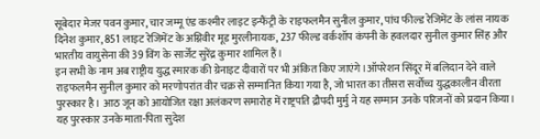सूबेदार मेजर पवन कुमार, चार जम्मू एंड कश्मीर लाइट इन्फैंट्री के राइफलमैन सुनील कुमार, पांच फील्ड रेजिमेंट के लांस नायक दिनेश कुमार, 851 लाइट रेजिमेंट के अग्निवीर मूड मुरलीनायक, 237 फील्ड वर्कशॉप कंपनी के हवलदार सुनील कुमार सिंह और भारतीय वायुसेना की 39 विंग के सार्जेंट सुरेंद्र कुमार शामिल हैं।
इन सभी के नाम अब राष्ट्रीय युद्ध स्मारक की ग्रेनाइट दीवारों पर भी अंकित किए जाएंगे।ऑपरेशन सिंदूर में बलिदान देने वाले राइफलमैन सुनील कुमार को मरणोपरांत वीर चक्र से सम्मानित किया गया है, जो भारत का तीसरा सर्वोच्च युद्धकालीन वीरता पुरस्कार है। आठ जून को आयोजित रक्षा अलंकरण समारोह में राष्ट्रपति द्रौपदी मुर्मु ने यह सम्मान उनके परिजनों को प्रदान किया। यह पुरस्कार उनके माता-पिता सुदेश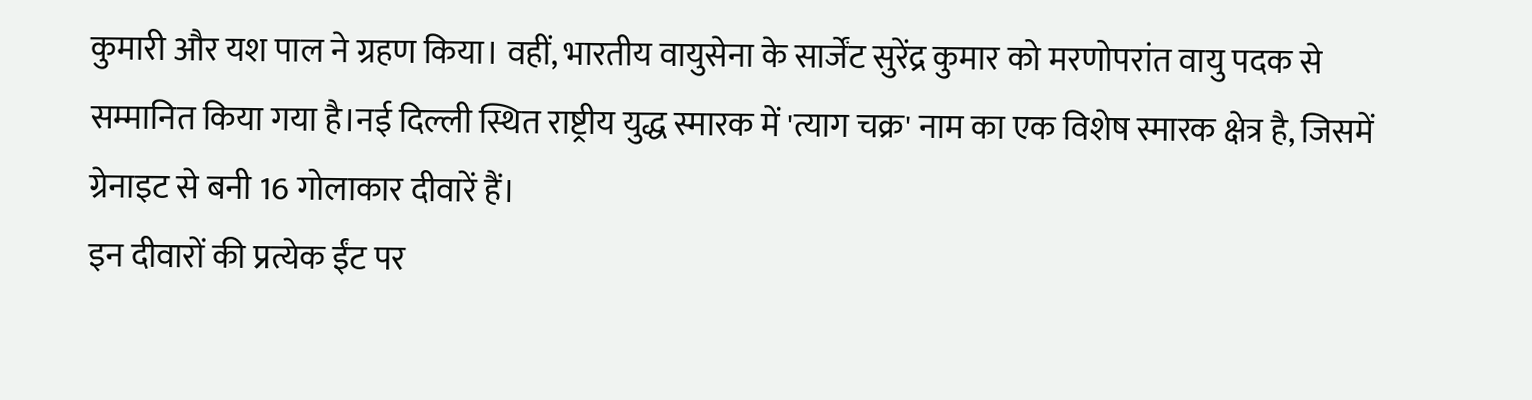कुमारी और यश पाल ने ग्रहण किया। वहीं, भारतीय वायुसेना के सार्जेंट सुरेंद्र कुमार को मरणोपरांत वायु पदक से सम्मानित किया गया है।नई दिल्ली स्थित राष्ट्रीय युद्ध स्मारक में 'त्याग चक्र' नाम का एक विशेष स्मारक क्षेत्र है, जिसमें ग्रेनाइट से बनी 16 गोलाकार दीवारें हैं।
इन दीवारों की प्रत्येक ईंट पर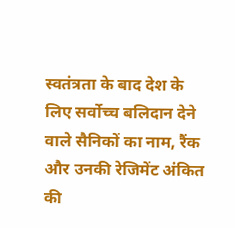स्वतंत्रता के बाद देश के लिए सर्वोच्च बलिदान देने वाले सैनिकों का नाम, रैंक और उनकी रेजिमेंट अंकित की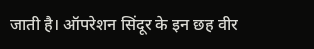जाती है। ऑपरेशन सिंदूर के इन छह वीर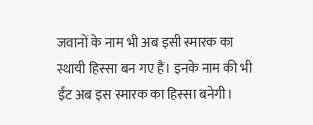जवानों के नाम भी अब इसी स्मारक का स्थायी हिस्सा बन गए हैं। इनके नाम की भी ईंट अब इस स्मारक का हिस्सा बनेगी।